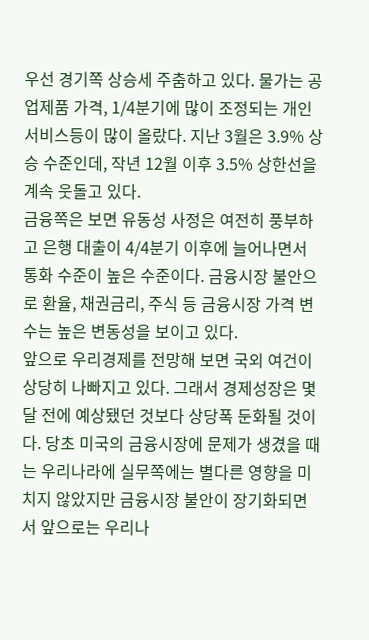우선 경기쪽 상승세 주춤하고 있다. 물가는 공업제품 가격, 1/4분기에 많이 조정되는 개인서비스등이 많이 올랐다. 지난 3월은 3.9% 상승 수준인데, 작년 12월 이후 3.5% 상한선을 계속 웃돌고 있다.
금융쪽은 보면 유동성 사정은 여전히 풍부하고 은행 대출이 4/4분기 이후에 늘어나면서 통화 수준이 높은 수준이다. 금융시장 불안으로 환율, 채권금리, 주식 등 금융시장 가격 변수는 높은 변동성을 보이고 있다.
앞으로 우리경제를 전망해 보면 국외 여건이 상당히 나빠지고 있다. 그래서 경제성장은 몇달 전에 예상됐던 것보다 상당폭 둔화될 것이다. 당초 미국의 금융시장에 문제가 생겼을 때는 우리나라에 실무쪽에는 별다른 영향을 미치지 않았지만 금융시장 불안이 장기화되면서 앞으로는 우리나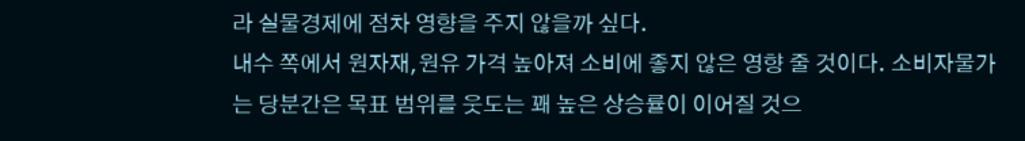라 실물경제에 점차 영향을 주지 않을까 싶다.
내수 쪽에서 원자재,원유 가격 높아져 소비에 좋지 않은 영향 줄 것이다. 소비자물가는 당분간은 목표 범위를 웃도는 꽤 높은 상승률이 이어질 것으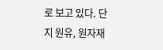로 보고 있다. 단지 원유, 원자재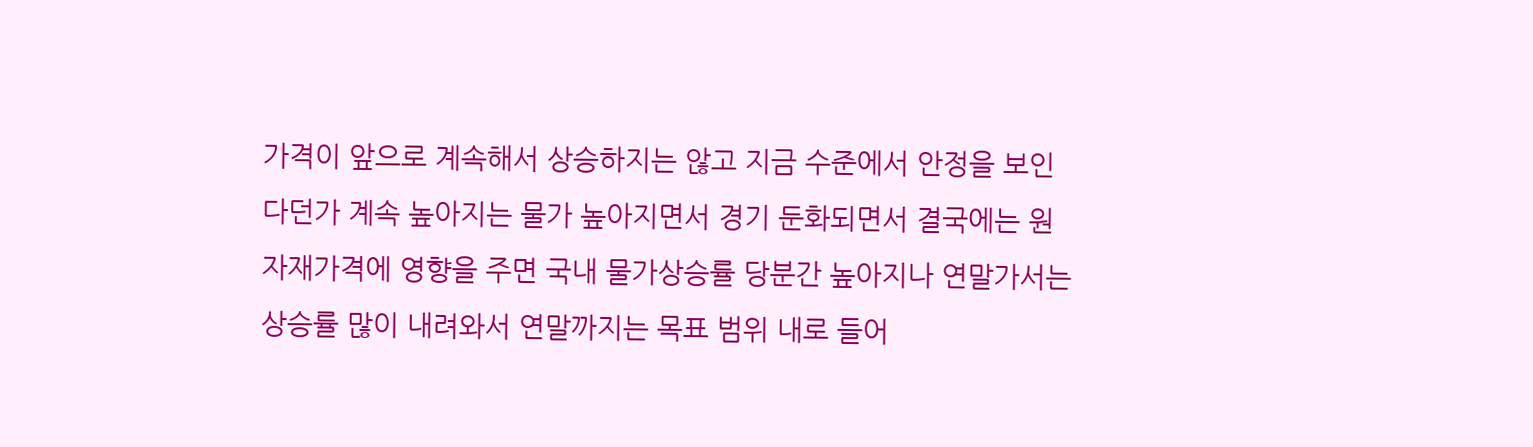가격이 앞으로 계속해서 상승하지는 않고 지금 수준에서 안정을 보인다던가 계속 높아지는 물가 높아지면서 경기 둔화되면서 결국에는 원자재가격에 영향을 주면 국내 물가상승률 당분간 높아지나 연말가서는 상승률 많이 내려와서 연말까지는 목표 범위 내로 들어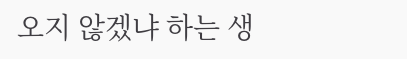오지 않겠냐 하는 생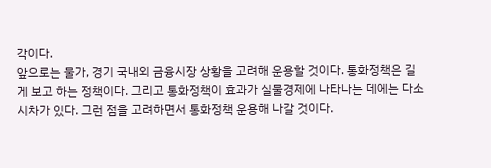각이다.
앞으로는 물가, 경기 국내외 금융시장 상황을 고려해 운용할 것이다. 통화정책은 길게 보고 하는 정책이다. 그리고 통화정책이 효과가 실물경제에 나타나는 데에는 다소 시차가 있다. 그런 점을 고려하면서 통화정책 운용해 나갈 것이다.